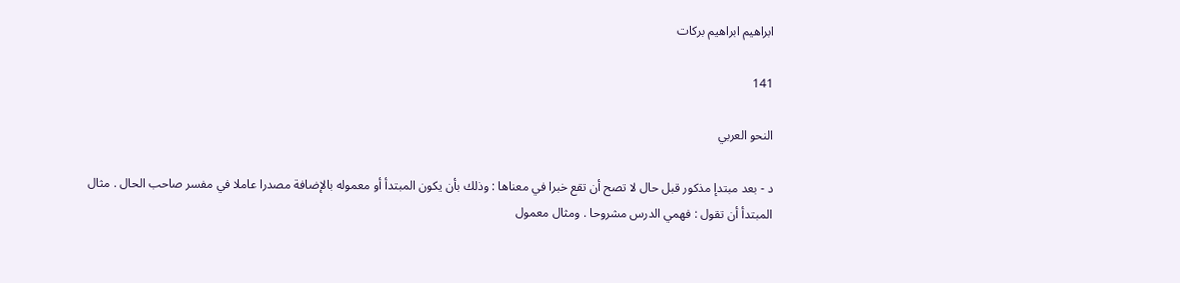ابراهيم ابراهيم بركات

141

النحو العربي

د - بعد مبتدإ مذكور قبل حال لا تصح أن تقع خبرا في معناها : وذلك بأن يكون المبتدأ أو معموله بالإضافة مصدرا عاملا في مفسر صاحب الحال . مثال المبتدأ أن تقول : فهمي الدرس مشروحا . ومثال معمول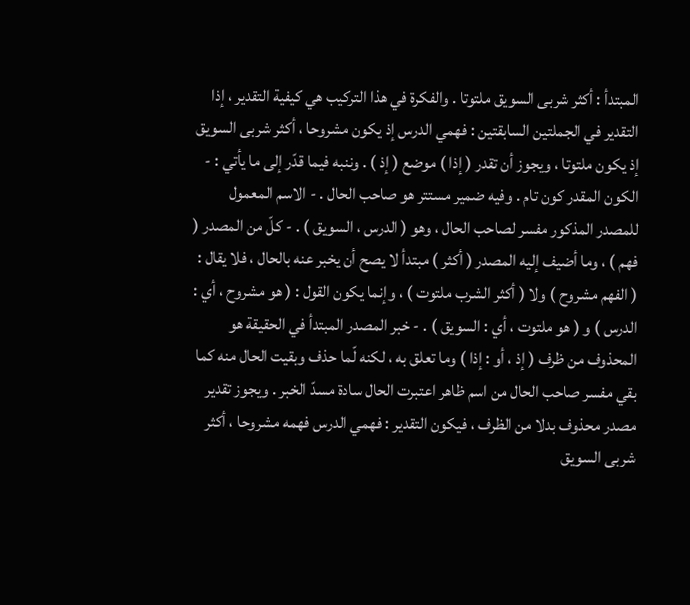المبتدأ : أكثر شربى السويق ملتوتا . والفكرة في هذا التركيب هي كيفية التقدير ، إذا التقدير في الجملتين السابقتين : فهمي الدرس إذ يكون مشروحا ، أكثر شربى السويق إذ يكون ملتوتا ، ويجوز أن تقدر ( إذا ) موضع ( إذ ) . وننبه فيما قدّر إلى ما يأتي : - الكون المقدر كون تام . وفيه ضمير مستتر هو صاحب الحال . - الاسم المعمول للمصدر المذكور مفسر لصاحب الحال ، وهو ( الدرس ، السويق ) . - كلّ من المصدر ( فهم ) ، وما أضيف إليه المصدر ( أكثر ) مبتدأ لا يصح أن يخبر عنه بالحال ، فلا يقال : ( الفهم مشروح ) ولا ( أكثر الشرب ملتوت ) ، وإنما يكون القول : ( هو مشروح ، أي : الدرس ) و ( هو ملتوت ، أي : السويق ) . - خبر المصدر المبتدأ في الحقيقة هو المحذوف من ظرف ( إذ ، أو : إذا ) وما تعلق به ، لكنه لّما حذف وبقيت الحال منه كما بقي مفسر صاحب الحال من اسم ظاهر اعتبرت الحال سادة مسدّ الخبر . ويجوز تقدير مصدر محذوف بدلا من الظرف ، فيكون التقدير : فهمي الدرس فهمه مشروحا ، أكثر شربى السويق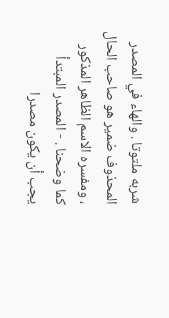شربه ملتوتا . والهاء في المصدر المحذوف ضمير هو صاحب الحال ، ومفسره الاسم الظاهر المذكور كما وضحنا . - المصدر المبتدأ يجب أن يكون مصدرا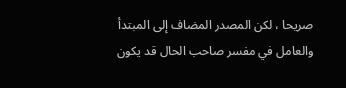صريحا ، لكن المصدر المضاف إلى المبتدأ والعامل في مفسر صاحب الحال قد يكون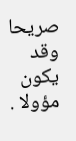صريحا وقد يكون مؤولا .